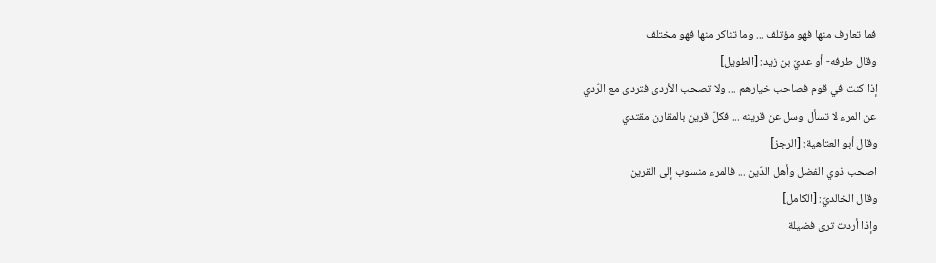فما تعارف منها فهو مؤتلف ... وما تناكر منها فهو مختلف
وقال طرفه- أو عديّ بن زيد: [الطويل]
إذا كنت في قوم فصاحب خيارهم ... ولا تصحب الأردى فتردى مع الرّدي
عن المرء لا تسأل وسل عن قرينه ... فكلّ قرين بالمقارن مقتدي
وقال أبو العتاهية: [الرجز]
اصحب ذوي الفضل وأهل الدّين ... فالمرء منسوب إلى القرين
وقال الخالديّ: [الكامل]
وإذا أردت ترى فضيلة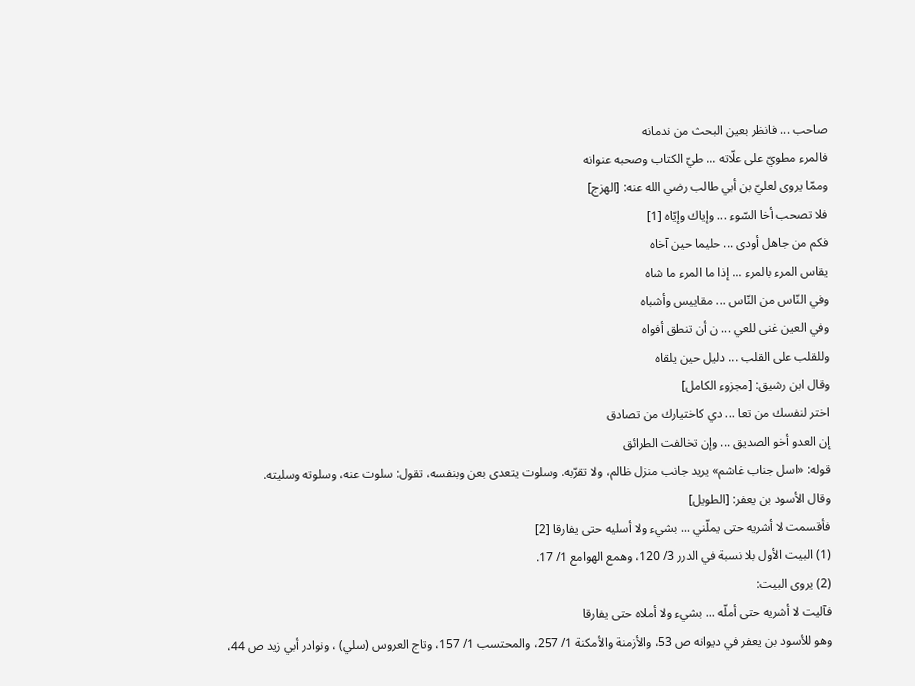صاحب ... فانظر بعين البحث من ندمانه
فالمرء مطويّ على علّاته ... طيّ الكتاب وصحبه عنوانه
وممّا يروى لعليّ بن أبي طالب رضي الله عنه: [الهزج]
فلا تصحب أخا السّوء ... وإياك وإيّاه [1]
فكم من جاهل أودى ... حليما حين آخاه
يقاس المرء بالمرء ... إذا ما المرء ما شاه
وفي النّاس من النّاس ... مقاييس وأشباه
وفي العين غنى للعي ... ن أن تنطق أفواه
وللقلب على القلب ... دليل حين يلقاه
وقال ابن رشيق: [مجزوء الكامل]
اختر لنفسك من تعا ... دي كاختيارك من تصادق
إن العدو أخو الصديق ... وإن تخالفت الطرائق
قوله: «اسل جناب غاشم» يريد جانب منزل ظالم، ولا تقرّبه. وسلوت يتعدى بعن وبنفسه، تقول: سلوت عنه، وسلوته وسليته.
وقال الأسود بن يعفر: [الطويل]
فأقسمت لا أشريه حتى يملّني ... بشيء ولا أسليه حتى يفارقا [2]
(1) البيت الأول بلا نسبة في الدرر 3/ 120، وهمع الهوامع 1/ 17.
(2) يروى البيت:
فآليت لا أشريه حتى أملّه ... بشيء ولا أملاه حتى يفارقا
وهو للأسود بن يعفر في ديوانه ص 53، والأزمنة والأمكنة 1/ 257، والمحتسب 1/ 157، وتاج العروس (سلي) ، ونوادر أبي زيد ص 44،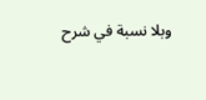وبلا نسبة في شرح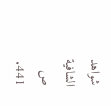شواهد الشافية ص 441.